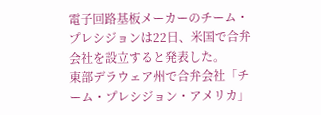電子回路基板メーカーのチーム・プレシジョンは22日、米国で合弁会社を設立すると発表した。
東部デラウェア州で合弁会社「チーム・プレシジョン・アメリカ」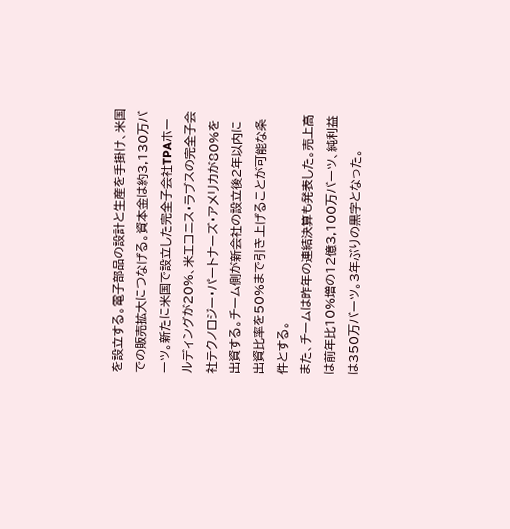を設立する。電子部品の設計と生産を手掛け、米国での販売拡大につなげる。資本金は約3,130万バーツ。新たに米国で設立した完全子会社TPAホールディングが20%、米エコニス・ラブスの完全子会社テクノロジー・パートナーズ・アメリカが80%を出資する。チーム側が新会社の設立後2年以内に出資比率を50%まで引き上げることが可能な条件とする。
また、チームは昨年の連結決算も発表した。売上高は前年比10%増の12億3,100万バーツ、純利益は350万バーツ。3年ぶりの黒字となった。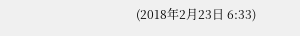(2018年2月23日 6:33)